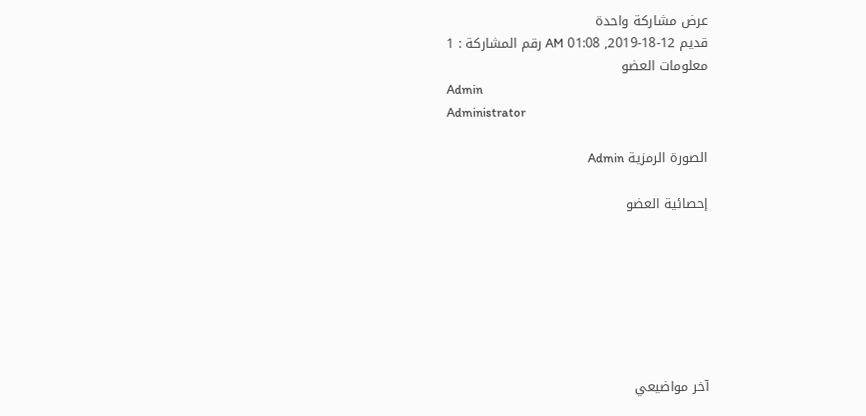عرض مشاركة واحدة
قديم 12-18-2019, 01:08 AM رقم المشاركة : 1
معلومات العضو
Admin
Administrator

الصورة الرمزية Admin

إحصائية العضو







آخر مواضيعي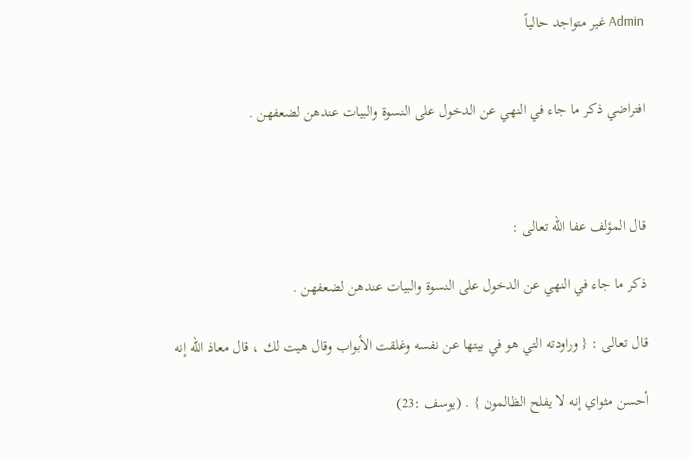Admin غير متواجد حالياً


افتراضي ذكر ما جاء في النهي عن الدخول على النسوة والبيات عندهن لضعفهن .



قال المؤلف عفا الله تعالى :

ذكر ما جاء في النهي عن الدخول على النسوة والبيات عندهن لضعفهن .

قال تعالى : { وراودته التي هو في بيتها عن نفسه وغلقت الأبواب وقال هيت لك ، قال معاذ الله إنه

أحسن مثواي إنه لا يفلح الظالمون } . (يوسف :23)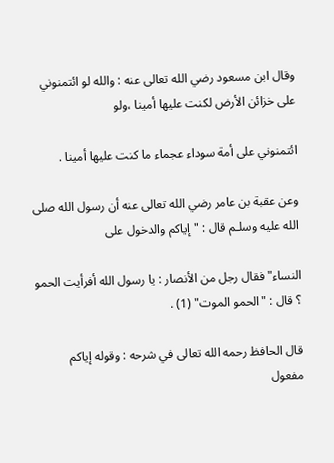وقال ابن مسعود رضي الله تعالى عنه : والله لو ائتمنوني على خزائن الأرض لكنت عليها أمينا ،ولو

ائتمنوني على أمة سوداء عجماء ما كنت عليها أمينا .

وعن عقبة بن عامر رضي الله تعالى عنه أن رسول الله صلى الله عليه وسلـم قال : "إياكم والدخول على

النساء" فقال رجل من الأنصار : يا رسول الله أفرأيت الحمو ؟ قال : "الحمو الموت" (1) .

قال الحافظ رحمه الله تعالى في شرحه : وقوله إياكم مفعول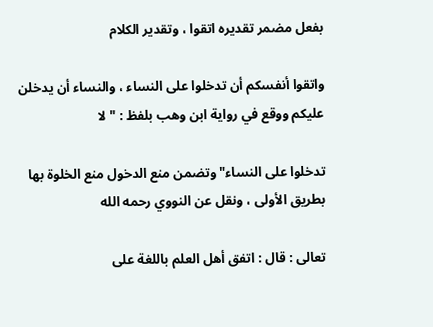بفعل مضمر تقديره اتقوا ، وتقدير الكلام

واتقوا أنفسكم أن تدخلوا على النساء ، والنساء أن يدخلن عليكم ووقع في رواية ابن وهب بلفظ : "لا

تدخلوا على النساء" وتضمن منع الدخول منع الخلوة بها بطريق الأولى ، ونقل عن النووي رحمه الله

تعالى : قال : اتفق أهل العلم باللغة على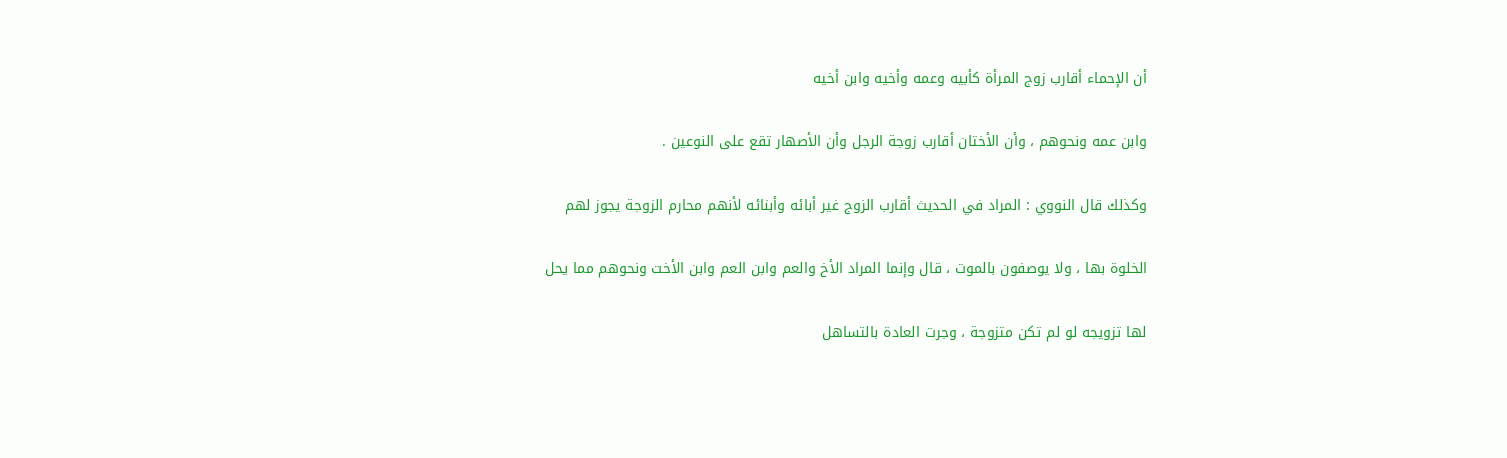أن الإحماء أقارب زوج المرأة كأبيه وعمه وأخيه وابن أخيه

وابن عمه ونحوهم ، وأن الأختان أقارب زوجة الرجل وأن الأصهار تقع على النوعين .

وكذلك قال النووي : المراد في الحديث أقارب الزوج غير أبائه وأبنائه لأنهم محارم الزوجة يجوز لهم

الخلوة بها ، ولا يوصفون بالموت ، قال وإنما المراد الأخ والعم وابن العم وابن الأخت ونحوهم مما يحل

لها تزويجه لو لم تكن متزوجة ، وجرت العادة بالتساهل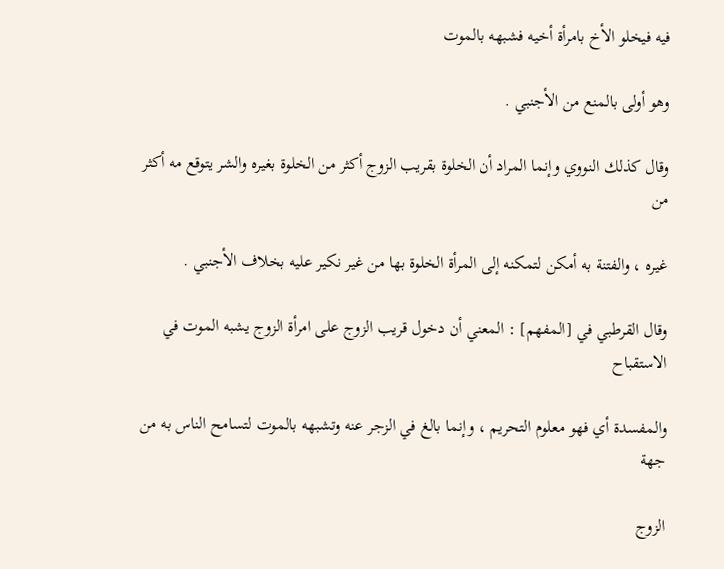فيه فيخلو الأخ بامرأة أخيه فشبهه بالموت

وهو أولى بالمنع من الأجنبي .

وقال كذلك النووي وإنما المراد أن الخلوة بقريب الزوج أكثر من الخلوة بغيره والشر يتوقع مه أكثر من

غيره ، والفتنة به أمكن لتمكنه إلى المرأة الخلوة بها من غير نكير عليه بخلاف الأجنبي .

وقال القرطبي في [المفهم] : المعني أن دخول قريب الزوج على امرأة الزوج يشبه الموت في الاستقباح

والمفسدة أي فهو معلوم التحريم ، وإنما بالغ في الزجر عنه وتشبهه بالموت لتسامح الناس به من جهة

الزوج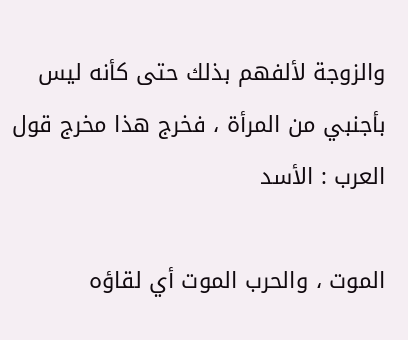والزوجة لألفهم بذلك حتى كأنه ليس بأجنبي من المرأة ، فخرج هذا مخرج قول العرب : الأسد

الموت ، والحرب الموت أي لقاؤه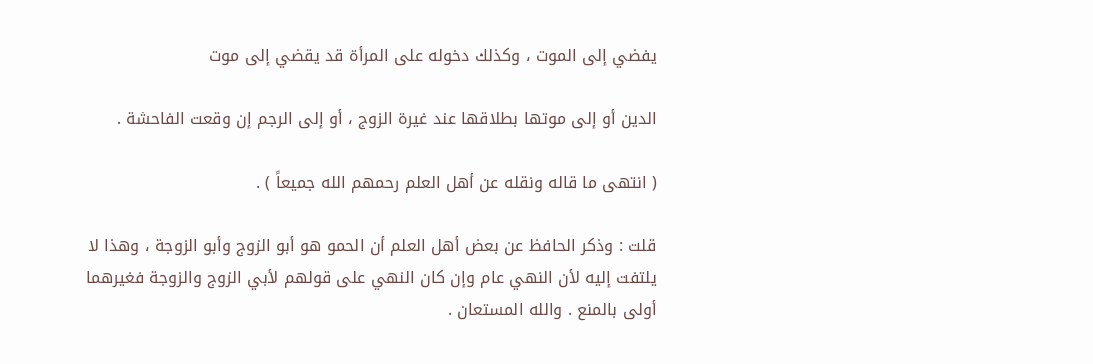يفضي إلى الموت ، وكذلك دخوله على المرأة قد يقضي إلى موت

الدين أو إلى موتها بطلاقها عند غيرة الزوج ، أو إلى الرجم إن وقعت الفاحشة .

( انتهى ما قاله ونقله عن أهل العلم رحمهم الله جميعاً ) .

قلت : وذكر الحافظ عن بعض أهل العلم أن الحمو هو أبو الزوج وأبو الزوجة ، وهذا لا يلتفت إليه لأن النهي عام وإن كان النهي على قولهم لأبي الزوج والزوجة فغيرهما أولى بالمنع . والله المستعان .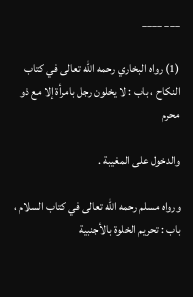___ ____

(1) رواه البخاري رحمه الله تعالى في كتاب النكاح ، باب : لا يخلون رجل بامرأة إلا مع ذو محرم

والدخول على المغيبة .

ورواه مسلم رحمه الله تعالى في كتاب السلام ، باب : تحريم الخلوة بالأجنبية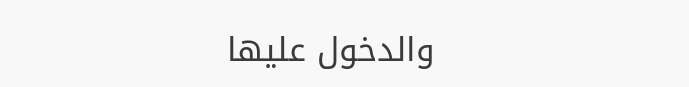والدخول عليها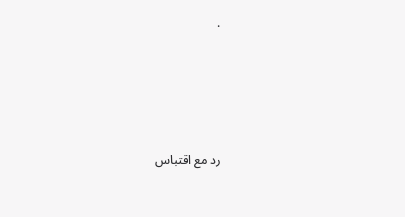.







رد مع اقتباس